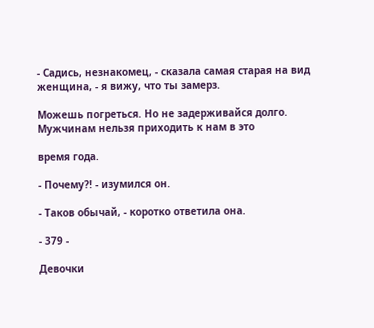- Садись, незнакомец, - сказала самая старая на вид женщина, - я вижу, что ты замерз.

Можешь погреться. Но не задерживайся долго. Мужчинам нельзя приходить к нам в это

время года.

- Почему?! - изумился он.

- Таков обычай, - коротко ответила она.

- 379 -

Девочки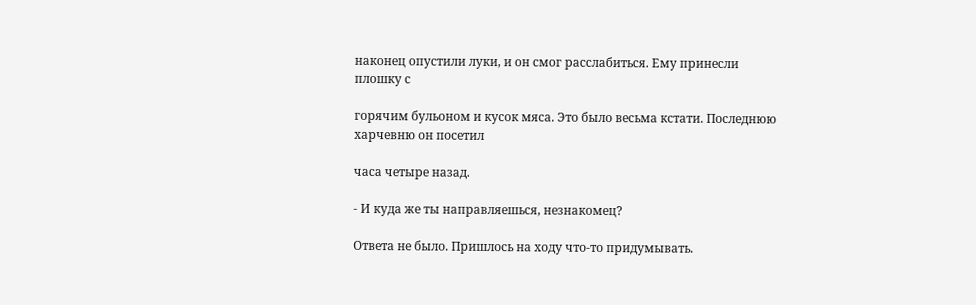наконец опустили луки, и он смог расслабиться. Ему принесли плошку с

горячим бульоном и кусок мяса. Это было весьма кстати. Последнюю харчевню он посетил

часа четыре назад.

- И куда же ты направляешься, незнакомец?

Ответа не было. Пришлось на ходу что-то придумывать.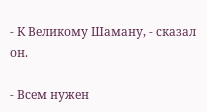- К Великому Шаману, - сказал он.

- Всем нужен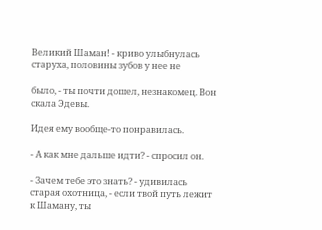Великий Шаман! - криво улыбнулась старуха, половины зубов у нее не

было, - ты почти дошел, незнакомец. Вон скала Эдевы.

Идея ему вообще-то понравилась.

- А как мне дальше идти? - спросил он.

- Зачем тебе это знать? - удивилась старая охотница, - если твой путь лежит к Шаману, ты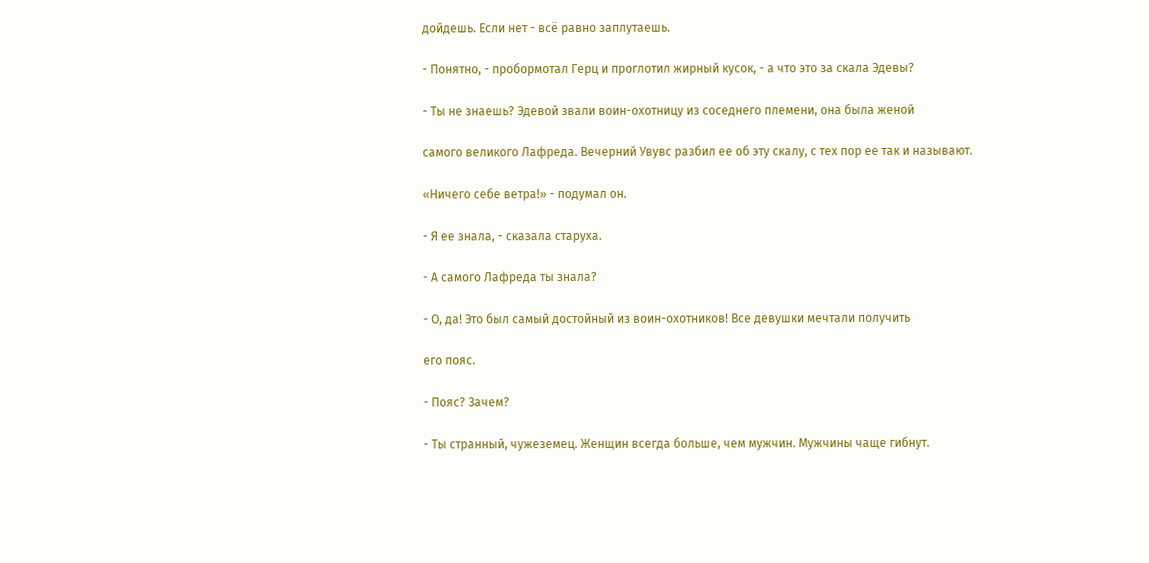дойдешь. Если нет - всё равно заплутаешь.

- Понятно, - пробормотал Герц и проглотил жирный кусок, - а что это за скала Эдевы?

- Ты не знаешь? Эдевой звали воин-охотницу из соседнего племени, она была женой

самого великого Лафреда. Вечерний Увувс разбил ее об эту скалу, с тех пор ее так и называют.

«Ничего себе ветра!» - подумал он.

- Я ее знала, - сказала старуха.

- А самого Лафреда ты знала?

- О, да! Это был самый достойный из воин-охотников! Все девушки мечтали получить

его пояс.

- Пояс? Зачем?

- Ты странный, чужеземец. Женщин всегда больше, чем мужчин. Мужчины чаще гибнут.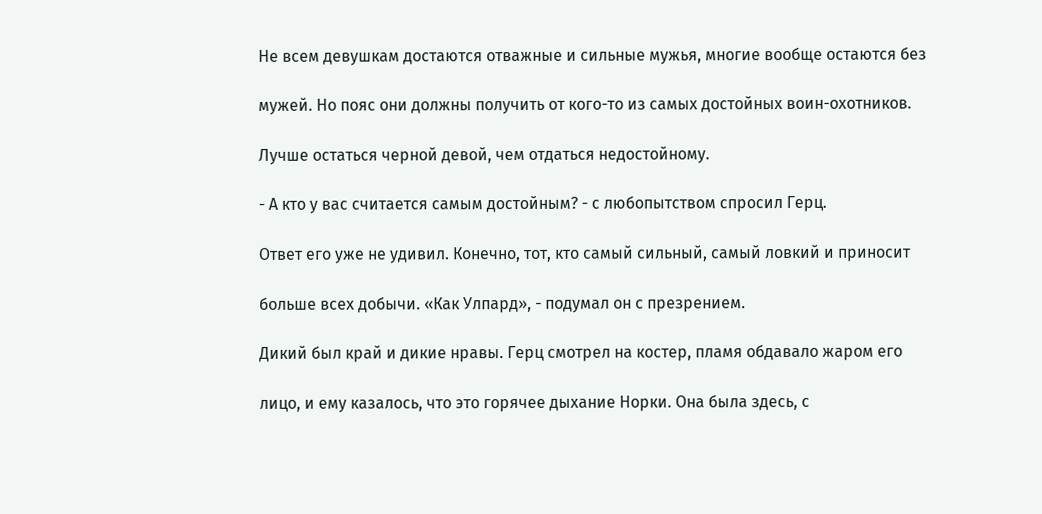Не всем девушкам достаются отважные и сильные мужья, многие вообще остаются без

мужей. Но пояс они должны получить от кого-то из самых достойных воин-охотников.

Лучше остаться черной девой, чем отдаться недостойному.

- А кто у вас считается самым достойным? - с любопытством спросил Герц.

Ответ его уже не удивил. Конечно, тот, кто самый сильный, самый ловкий и приносит

больше всех добычи. «Как Улпард», - подумал он с презрением.

Дикий был край и дикие нравы. Герц смотрел на костер, пламя обдавало жаром его

лицо, и ему казалось, что это горячее дыхание Норки. Она была здесь, с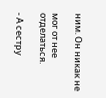ним. Он никак не

мог от нее отделаться.

- А сестру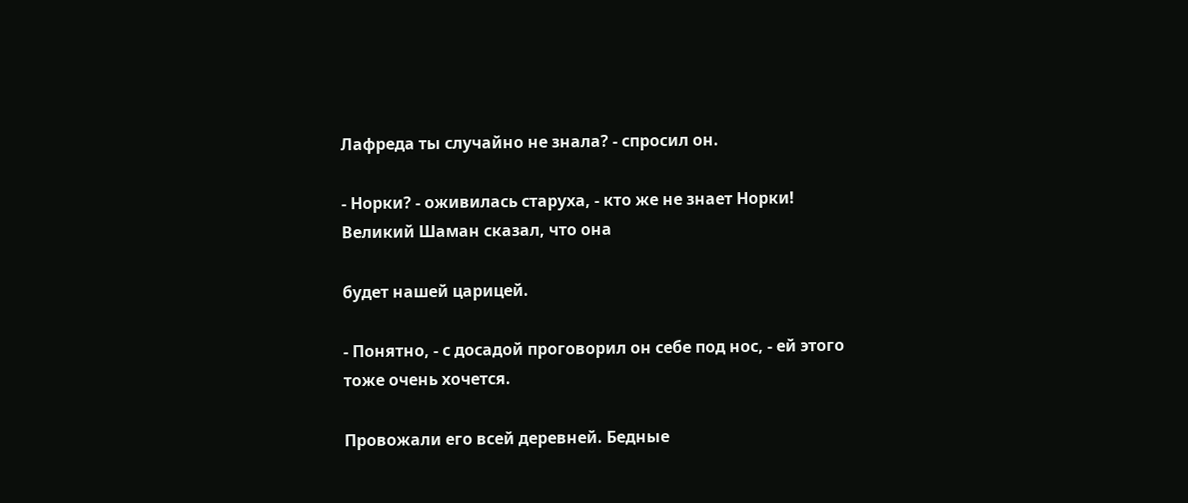Лафреда ты случайно не знала? - спросил он.

- Норки? - оживилась старуха, - кто же не знает Норки! Великий Шаман сказал, что она

будет нашей царицей.

- Понятно, - с досадой проговорил он себе под нос, - ей этого тоже очень хочется.

Провожали его всей деревней. Бедные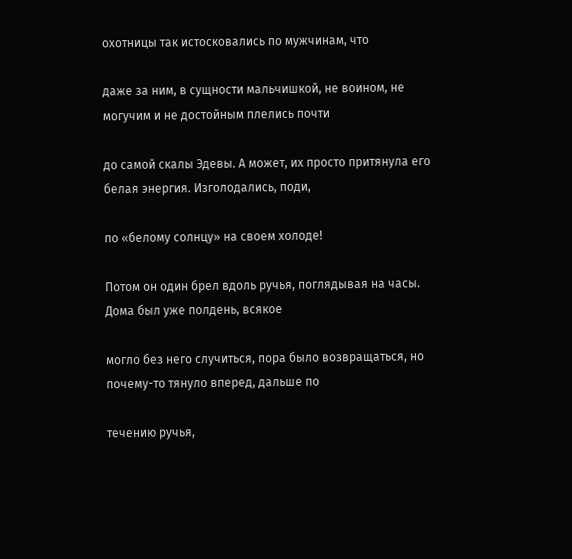охотницы так истосковались по мужчинам, что

даже за ним, в сущности мальчишкой, не воином, не могучим и не достойным плелись почти

до самой скалы Эдевы. А может, их просто притянула его белая энергия. Изголодались, поди,

по «белому солнцу» на своем холоде!

Потом он один брел вдоль ручья, поглядывая на часы. Дома был уже полдень, всякое

могло без него случиться, пора было возвращаться, но почему-то тянуло вперед, дальше по

течению ручья,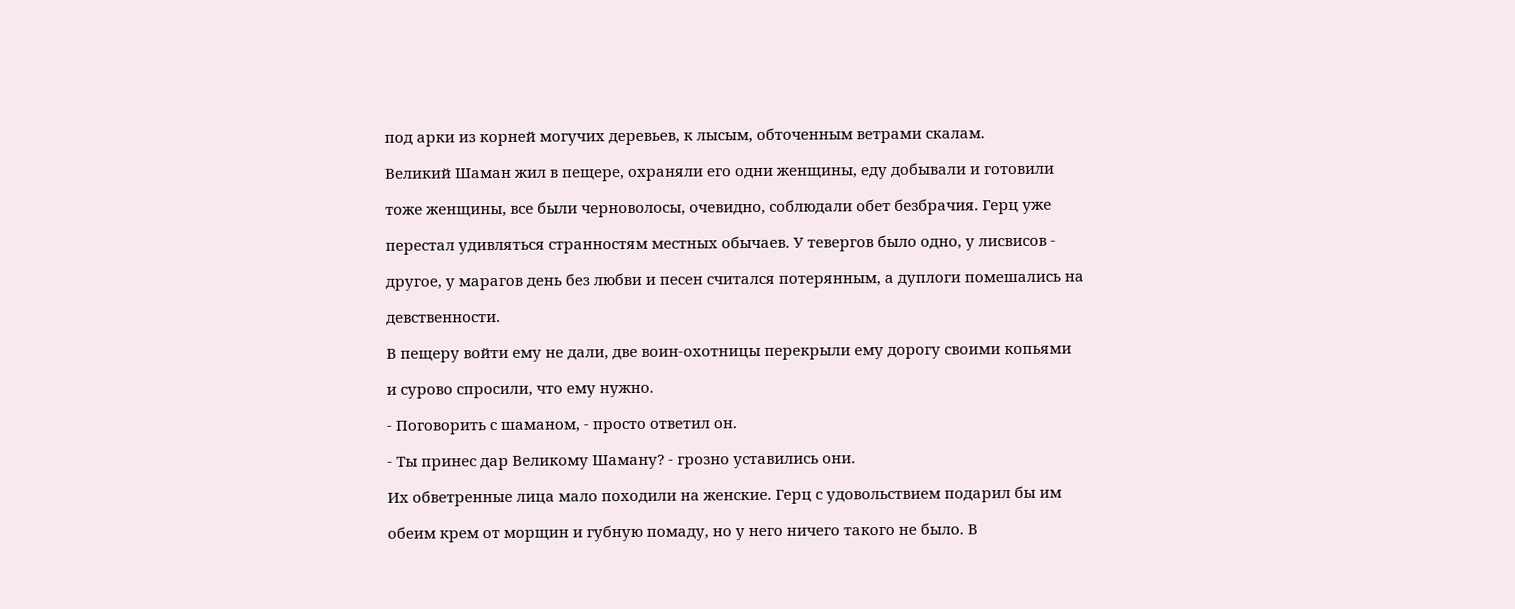под арки из корней могучих деревьев, к лысым, обточенным ветрами скалам.

Великий Шаман жил в пещере, охраняли его одни женщины, еду добывали и готовили

тоже женщины, все были черноволосы, очевидно, соблюдали обет безбрачия. Герц уже

перестал удивляться странностям местных обычаев. У тевергов было одно, у лисвисов -

другое, у марагов день без любви и песен считался потерянным, а дуплоги помешались на

девственности.

В пещеру войти ему не дали, две воин-охотницы перекрыли ему дорогу своими копьями

и сурово спросили, что ему нужно.

- Поговорить с шаманом, - просто ответил он.

- Ты принес дар Великому Шаману? - грозно уставились они.

Их обветренные лица мало походили на женские. Герц с удовольствием подарил бы им

обеим крем от морщин и губную помаду, но у него ничего такого не было. В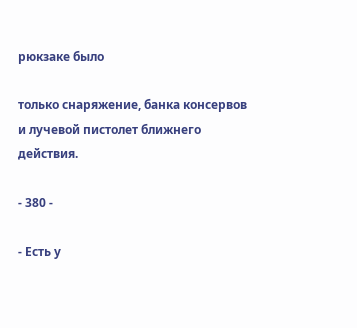рюкзаке было

только снаряжение, банка консервов и лучевой пистолет ближнего действия.

- 380 -

- Есть у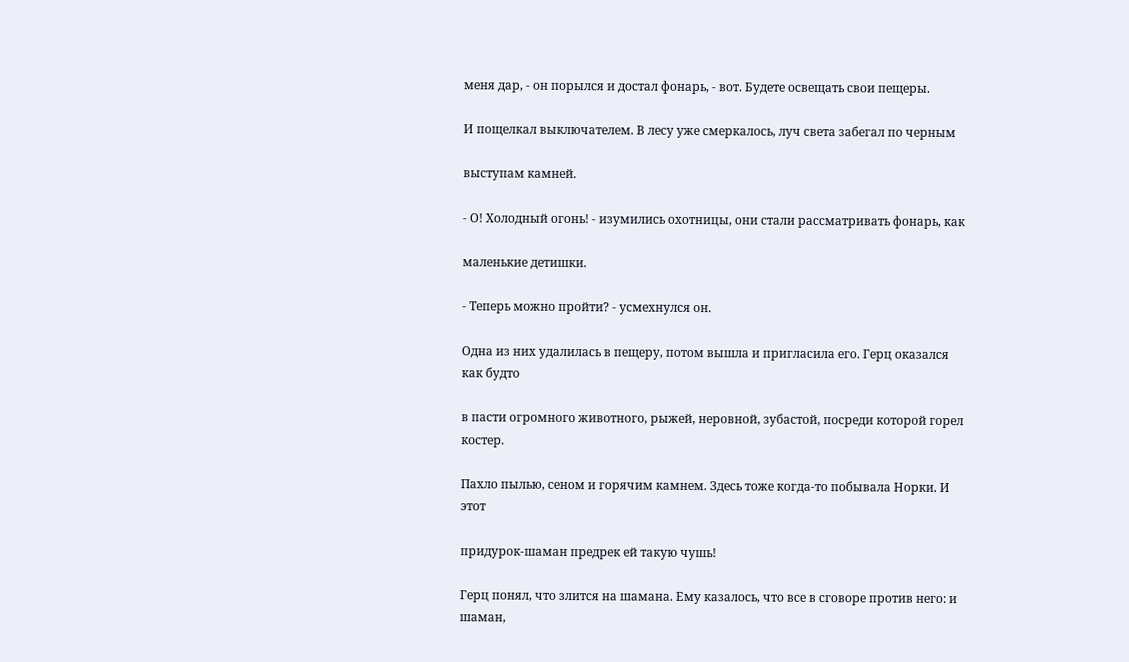меня дар, - он порылся и достал фонарь, - вот. Будете освещать свои пещеры.

И пощелкал выключателем. В лесу уже смеркалось, луч света забегал по черным

выступам камней.

- О! Холодный огонь! - изумились охотницы, они стали рассматривать фонарь, как

маленькие детишки.

- Теперь можно пройти? - усмехнулся он.

Одна из них удалилась в пещеру, потом вышла и пригласила его. Герц оказался как будто

в пасти огромного животного, рыжей, неровной, зубастой, посреди которой горел костер.

Пахло пылью, сеном и горячим камнем. Здесь тоже когда-то побывала Норки. И этот

придурок-шаман предрек ей такую чушь!

Герц понял, что злится на шамана. Ему казалось, что все в сговоре против него: и шаман,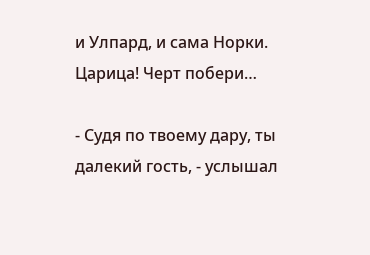и Улпард, и сама Норки. Царица! Черт побери…

- Судя по твоему дару, ты далекий гость, - услышал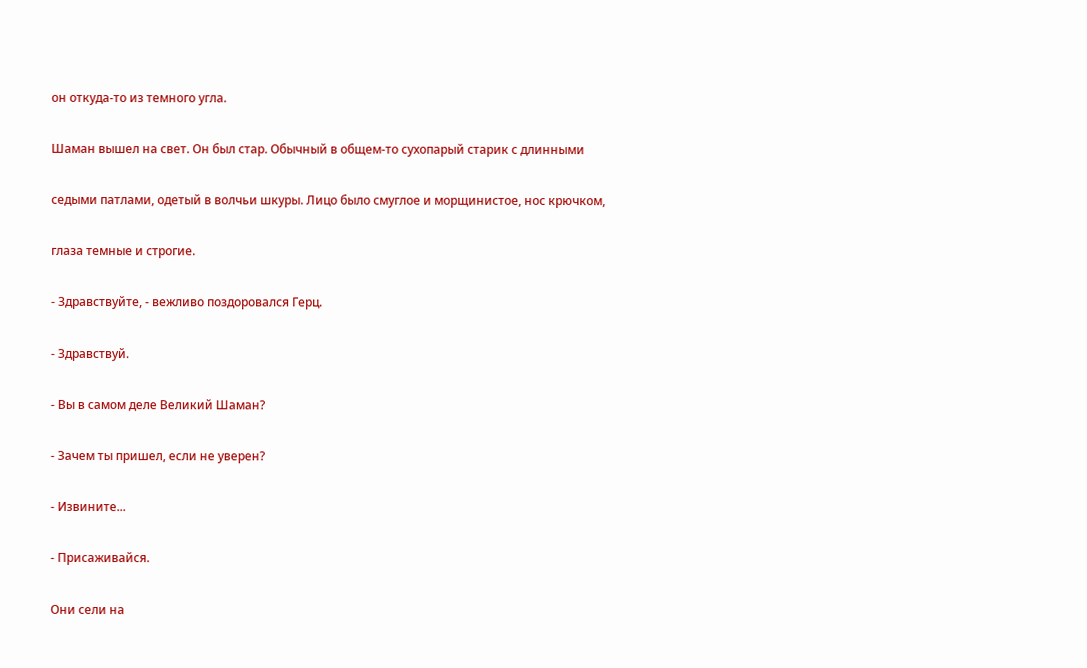он откуда-то из темного угла.

Шаман вышел на свет. Он был стар. Обычный в общем-то сухопарый старик с длинными

седыми патлами, одетый в волчьи шкуры. Лицо было смуглое и морщинистое, нос крючком,

глаза темные и строгие.

- Здравствуйте, - вежливо поздоровался Герц.

- Здравствуй.

- Вы в самом деле Великий Шаман?

- Зачем ты пришел, если не уверен?

- Извините...

- Присаживайся.

Они сели на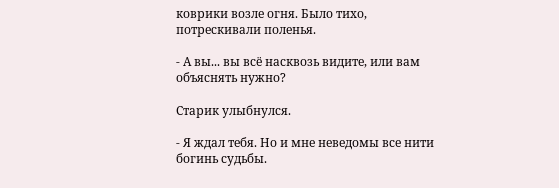коврики возле огня. Было тихо, потрескивали поленья.

- А вы... вы всё насквозь видите, или вам объяснять нужно?

Старик улыбнулся.

- Я ждал тебя. Но и мне неведомы все нити богинь судьбы.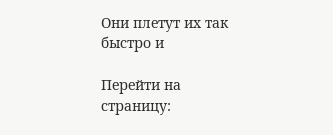Они плетут их так быстро и

Перейти на страницу: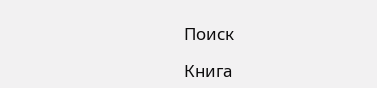Поиск

Книга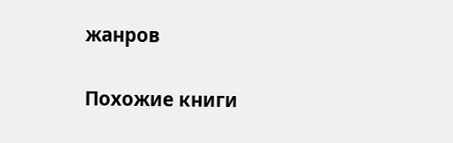жанров

Похожие книги